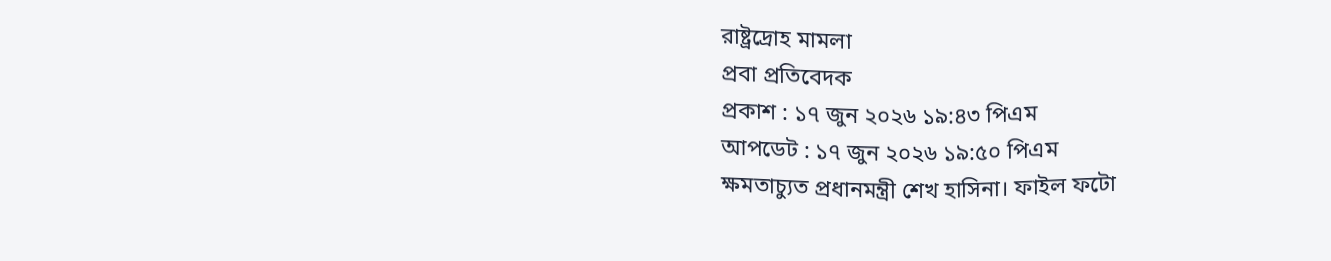রাষ্ট্রদ্রোহ মামলা
প্রবা প্রতিবেদক
প্রকাশ : ১৭ জুন ২০২৬ ১৯:৪৩ পিএম
আপডেট : ১৭ জুন ২০২৬ ১৯:৫০ পিএম
ক্ষমতাচ্যুত প্রধানমন্ত্রী শেখ হাসিনা। ফাইল ফটো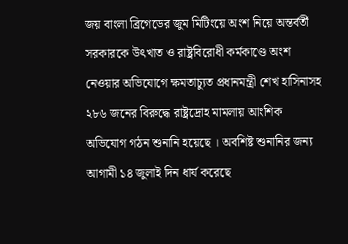জয় বাংলা ব্রিগেডের জুম মিটিংয়ে অংশ নিয়ে অন্তর্বর্তী সরকারকে উৎখাত ও রাষ্ট্রবিরোধী কর্মকাণ্ডে অংশ নেওয়ার অভিযোগে ক্ষমতাচ্যুত প্রধানমন্ত্রী শেখ হাসিনাসহ ২৮৬ জনের বিরুদ্ধে রাষ্ট্রদ্রোহ মামলায় আংশিক অভিযোগ গঠন শুনানি হয়েছে । অবশিষ্ট শুনানির জন্য আগামী ১৪ জুলাই দিন ধার্য করেছে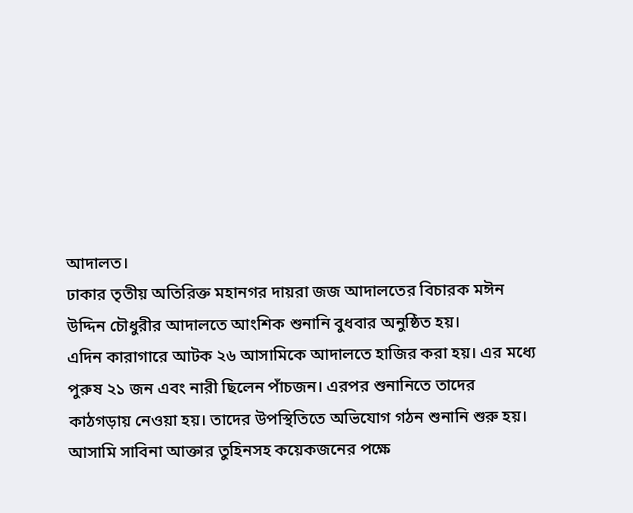আদালত।
ঢাকার তৃতীয় অতিরিক্ত মহানগর দায়রা জজ আদালতের বিচারক মঈন উদ্দিন চৌধুরীর আদালতে আংশিক শুনানি বুধবার অনুষ্ঠিত হয়।
এদিন কারাগারে আটক ২৬ আসামিকে আদালতে হাজির করা হয়। এর মধ্যে পুরুষ ২১ জন এবং নারী ছিলেন পাঁচজন। এরপর শুনানিতে তাদের কাঠগড়ায় নেওয়া হয়। তাদের উপস্থিতিতে অভিযোগ গঠন শুনানি শুরু হয়। আসামি সাবিনা আক্তার তুহিনসহ কয়েকজনের পক্ষে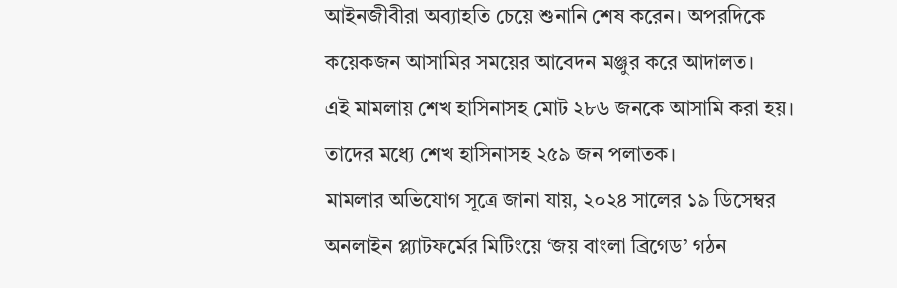আইনজীবীরা অব্যাহতি চেয়ে শুনানি শেষ করেন। অপরদিকে কয়েকজন আসামির সময়ের আবেদন মঞ্জুর করে আদালত।
এই মামলায় শেখ হাসিনাসহ মোট ২৮৬ জনকে আসামি করা হয়। তাদের মধ্যে শেখ হাসিনাসহ ২৫৯ জন পলাতক।
মামলার অভিযোগ সূত্রে জানা যায়, ২০২৪ সালের ১৯ ডিসেম্বর অনলাইন প্ল্যাটফর্মের মিটিংয়ে ‘জয় বাংলা ব্রিগেড’ গঠন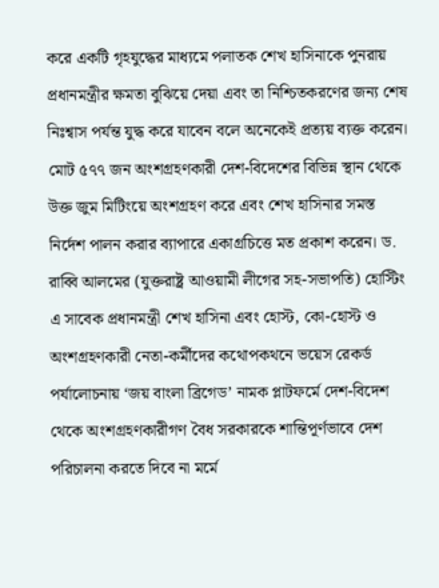করে একটি গৃহযুদ্ধের মাধ্যমে পলাতক শেখ হাসিনাকে পুনরায় প্রধানমন্ত্রীর ক্ষমতা বুঝিয়ে দেয়া এবং তা নিশ্চিতকরণের জন্য শেষ নিঃশ্বাস পর্যন্ত যুদ্ধ করে যাবেন বলে অনেকেই প্রত্যয় ব্যক্ত করেন। মোট ৫৭৭ জন অংশগ্রহণকারী দেশ-বিদেশের বিভিন্ন স্থান থেকে উক্ত জুম মিটিংয়ে অংশগ্রহণ করে এবং শেখ হাসিনার সমস্ত নির্দেশ পালন করার ব্যাপারে একাগ্রচিত্তে মত প্রকাশ করেন। ড. রাব্বি আলমের (যুক্তরাষ্ট্র আওয়ামী লীগের সহ-সভাপতি) হোস্টিং এ সাবেক প্রধানমন্ত্রী শেখ হাসিনা এবং হোস্ট, কো-হোস্ট ও অংশগ্রহণকারী নেতা-কর্মীদের কথোপকথনে ভয়েস রেকর্ড পর্যালোচনায় ‘জয় বাংলা ব্রিগেড’ নামক প্লাটফর্মে দেশ-বিদেশ থেকে অংশগ্রহণকারীগণ বৈধ সরকারকে শান্তিপূর্ণভাবে দেশ পরিচালনা করতে দিবে না মর্মে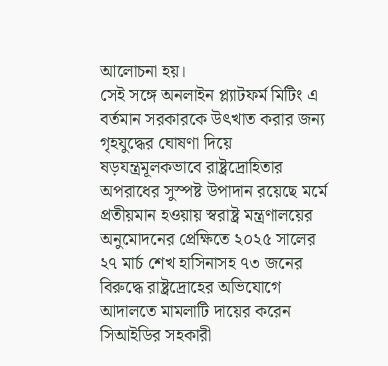আলোচনা হয়।
সেই সঙ্গে অনলাইন প্ল্যাটফর্ম মিটিং এ বর্তমান সরকারকে উৎখাত করার জন্য গৃহযুদ্ধের ঘোষণা দিয়ে ষড়যন্ত্রমূলকভাবে রাষ্ট্রদ্রোহিতার অপরাধের সুস্পষ্ট উপাদান রয়েছে মর্মে প্রতীয়মান হওয়ায় স্বরাষ্ট্র মন্ত্রণালয়ের অনুমোদনের প্রেক্ষিতে ২০২৫ সালের ২৭ মার্চ শেখ হাসিনাসহ ৭৩ জনের বিরুদ্ধে রাষ্ট্রদ্রোহের অভিযোগে আদালতে মামলাটি দায়ের করেন সিআইডির সহকারী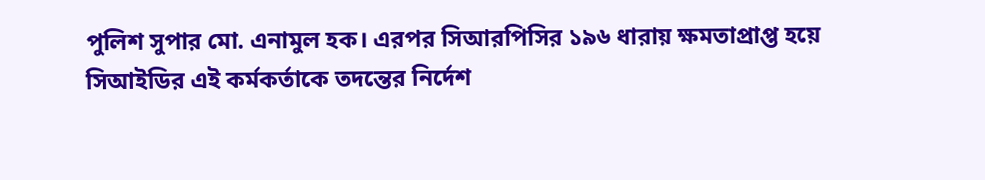পুলিশ সুপার মো. এনামুল হক। এরপর সিআরপিসির ১৯৬ ধারায় ক্ষমতাপ্রাপ্ত হয়ে সিআইডির এই কর্মকর্তাকে তদন্তের নির্দেশ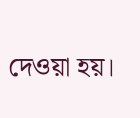দেওয়া হয়।